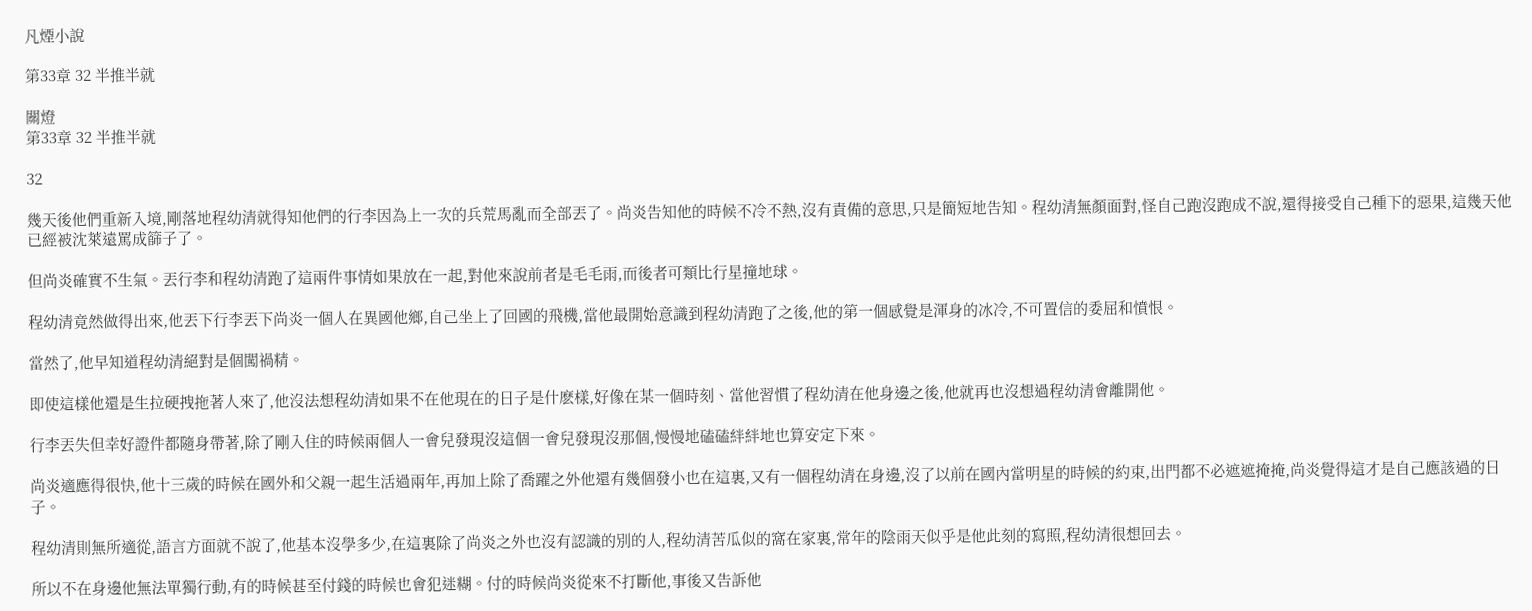凡煙小說

第33章 32 半推半就

關燈
第33章 32 半推半就

32

幾天後他們重新入境,剛落地程幼清就得知他們的行李因為上一次的兵荒馬亂而全部丟了。尚炎告知他的時候不冷不熱,沒有責備的意思,只是簡短地告知。程幼清無顏面對,怪自己跑沒跑成不說,還得接受自己種下的惡果,這幾天他已經被沈萊遠罵成篩子了。

但尚炎確實不生氣。丟行李和程幼清跑了這兩件事情如果放在一起,對他來說前者是毛毛雨,而後者可類比行星撞地球。

程幼清竟然做得出來,他丟下行李丟下尚炎一個人在異國他鄉,自己坐上了回國的飛機,當他最開始意識到程幼清跑了之後,他的第一個感覺是渾身的冰冷,不可置信的委屈和憤恨。

當然了,他早知道程幼清絕對是個闖禍精。

即使這樣他還是生拉硬拽拖著人來了,他沒法想程幼清如果不在他現在的日子是什麽樣,好像在某一個時刻、當他習慣了程幼清在他身邊之後,他就再也沒想過程幼清會離開他。

行李丟失但幸好證件都隨身帶著,除了剛入住的時候兩個人一會兒發現沒這個一會兒發現沒那個,慢慢地磕磕絆絆地也算安定下來。

尚炎適應得很快,他十三歲的時候在國外和父親一起生活過兩年,再加上除了喬躍之外他還有幾個發小也在這裏,又有一個程幼清在身邊,沒了以前在國內當明星的時候的約束,出門都不必遮遮掩掩,尚炎覺得這才是自己應該過的日子。

程幼清則無所適從,語言方面就不說了,他基本沒學多少,在這裏除了尚炎之外也沒有認識的別的人,程幼清苦瓜似的窩在家裏,常年的陰雨天似乎是他此刻的寫照,程幼清很想回去。

所以不在身邊他無法單獨行動,有的時候甚至付錢的時候也會犯迷糊。付的時候尚炎從來不打斷他,事後又告訴他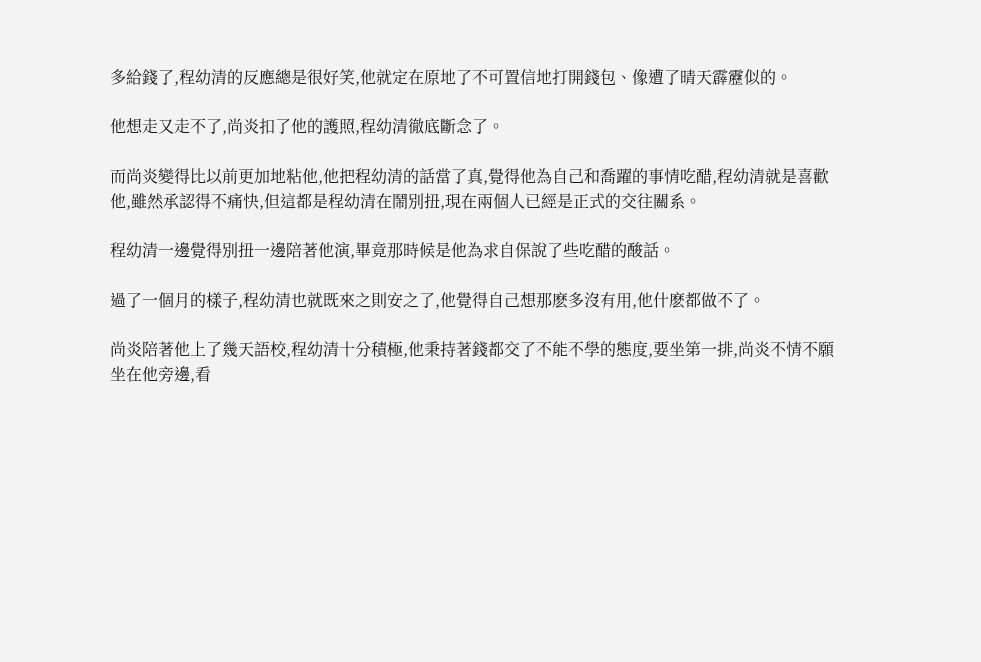多給錢了,程幼清的反應總是很好笑,他就定在原地了不可置信地打開錢包、像遭了晴天霹靂似的。

他想走又走不了,尚炎扣了他的護照,程幼清徹底斷念了。

而尚炎變得比以前更加地粘他,他把程幼清的話當了真,覺得他為自己和喬躍的事情吃醋,程幼清就是喜歡他,雖然承認得不痛快,但這都是程幼清在鬧別扭,現在兩個人已經是正式的交往關系。

程幼清一邊覺得別扭一邊陪著他演,畢竟那時候是他為求自保說了些吃醋的酸話。

過了一個月的樣子,程幼清也就既來之則安之了,他覺得自己想那麽多沒有用,他什麽都做不了。

尚炎陪著他上了幾天語校,程幼清十分積極,他秉持著錢都交了不能不學的態度,要坐第一排,尚炎不情不願坐在他旁邊,看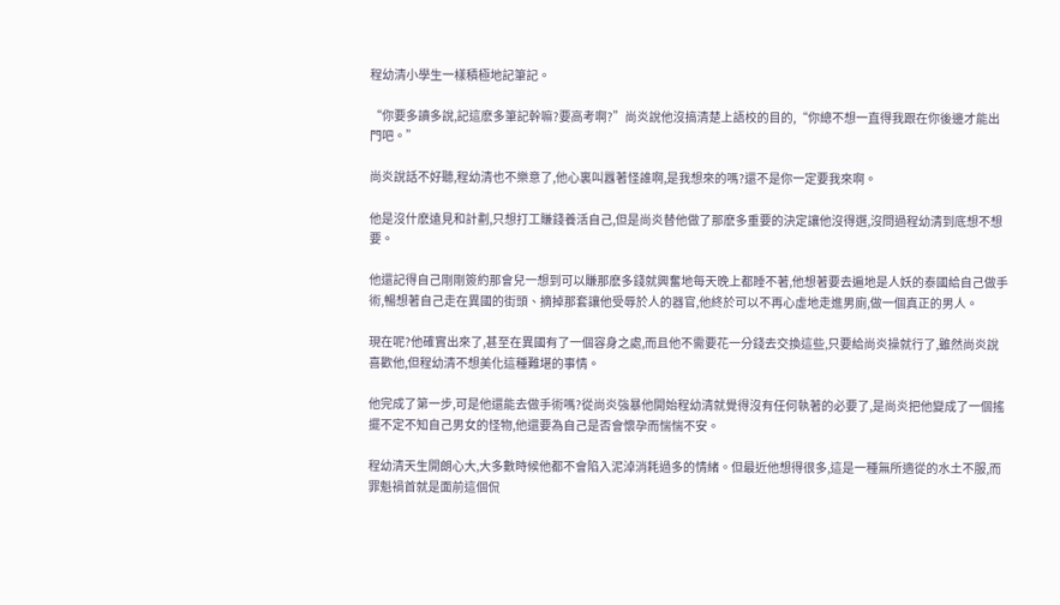程幼清小學生一樣積極地記筆記。

“你要多讀多說,記這麽多筆記幹嘛?要高考啊?”尚炎說他沒搞清楚上語校的目的,“你總不想一直得我跟在你後邊才能出門吧。”

尚炎說話不好聽,程幼清也不樂意了,他心裏叫囂著怪誰啊,是我想來的嗎?還不是你一定要我來啊。

他是沒什麽遠見和計劃,只想打工賺錢養活自己,但是尚炎替他做了那麽多重要的決定讓他沒得選,沒問過程幼清到底想不想要。

他還記得自己剛剛簽約那會兒一想到可以賺那麽多錢就興奮地每天晚上都睡不著,他想著要去遍地是人妖的泰國給自己做手術,暢想著自己走在異國的街頭、摘掉那套讓他受辱於人的器官,他終於可以不再心虛地走進男廁,做一個真正的男人。

現在呢?他確實出來了,甚至在異國有了一個容身之處,而且他不需要花一分錢去交換這些,只要給尚炎操就行了,雖然尚炎說喜歡他,但程幼清不想美化這種難堪的事情。

他完成了第一步,可是他還能去做手術嗎?從尚炎強暴他開始程幼清就覺得沒有任何執著的必要了,是尚炎把他變成了一個搖擺不定不知自己男女的怪物,他還要為自己是否會懷孕而惴惴不安。

程幼清天生開朗心大,大多數時候他都不會陷入泥淖消耗過多的情緒。但最近他想得很多,這是一種無所適從的水土不服,而罪魁禍首就是面前這個侃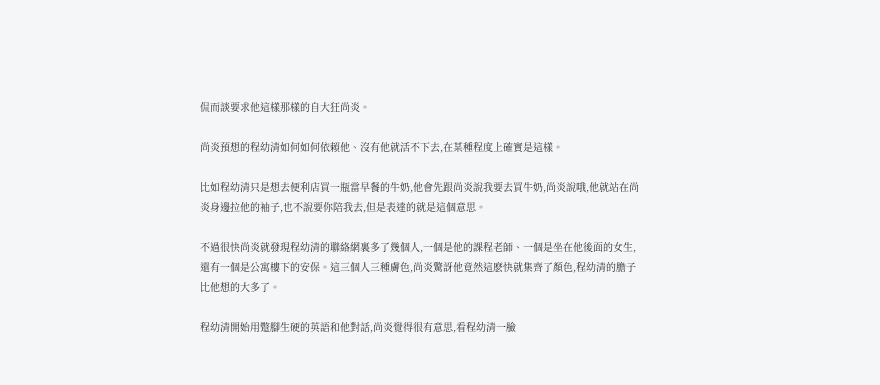侃而談要求他這樣那樣的自大狂尚炎。

尚炎預想的程幼清如何如何依賴他、沒有他就活不下去,在某種程度上確實是這樣。

比如程幼清只是想去便利店買一瓶當早餐的牛奶,他會先跟尚炎說我要去買牛奶,尚炎說哦,他就站在尚炎身邊拉他的袖子,也不說要你陪我去,但是表達的就是這個意思。

不過很快尚炎就發現程幼清的聯絡網裏多了幾個人,一個是他的課程老師、一個是坐在他後面的女生,還有一個是公寓樓下的安保。這三個人三種膚色,尚炎驚訝他竟然這麽快就集齊了顏色,程幼清的膽子比他想的大多了。

程幼清開始用蹩腳生硬的英語和他對話,尚炎覺得很有意思,看程幼清一臉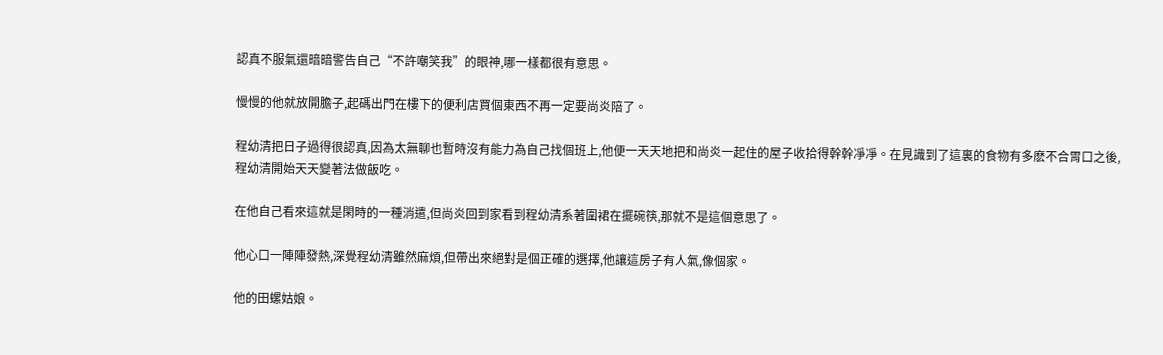認真不服氣還暗暗警告自己“不許嘲笑我”的眼神,哪一樣都很有意思。

慢慢的他就放開膽子,起碼出門在樓下的便利店買個東西不再一定要尚炎陪了。

程幼清把日子過得很認真,因為太無聊也暫時沒有能力為自己找個班上,他便一天天地把和尚炎一起住的屋子收拾得幹幹凈凈。在見識到了這裏的食物有多麽不合胃口之後,程幼清開始天天變著法做飯吃。

在他自己看來這就是閑時的一種消遣,但尚炎回到家看到程幼清系著圍裙在擺碗筷,那就不是這個意思了。

他心口一陣陣發熱,深覺程幼清雖然麻煩,但帶出來絕對是個正確的選擇,他讓這房子有人氣,像個家。

他的田螺姑娘。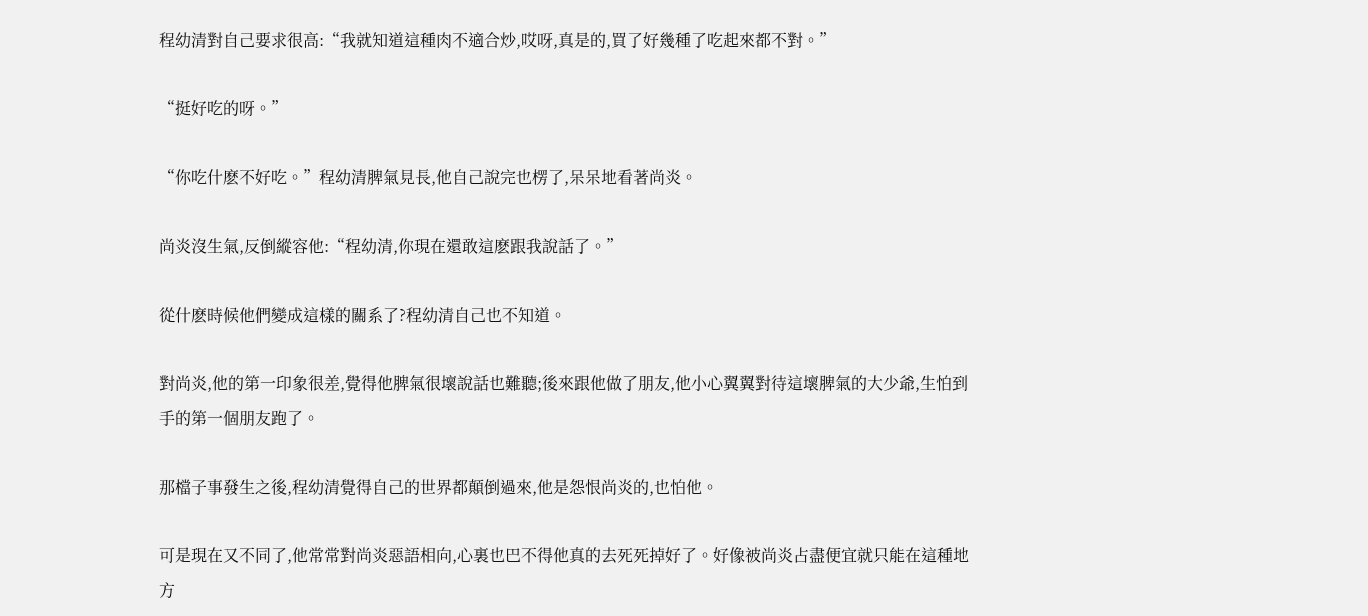程幼清對自己要求很高:“我就知道這種肉不適合炒,哎呀,真是的,買了好幾種了吃起來都不對。”

“挺好吃的呀。”

“你吃什麽不好吃。”程幼清脾氣見長,他自己說完也楞了,呆呆地看著尚炎。

尚炎沒生氣,反倒縱容他:“程幼清,你現在還敢這麽跟我說話了。”

從什麽時候他們變成這樣的關系了?程幼清自己也不知道。

對尚炎,他的第一印象很差,覺得他脾氣很壞說話也難聽;後來跟他做了朋友,他小心翼翼對待這壞脾氣的大少爺,生怕到手的第一個朋友跑了。

那檔子事發生之後,程幼清覺得自己的世界都顛倒過來,他是怨恨尚炎的,也怕他。

可是現在又不同了,他常常對尚炎惡語相向,心裏也巴不得他真的去死死掉好了。好像被尚炎占盡便宜就只能在這種地方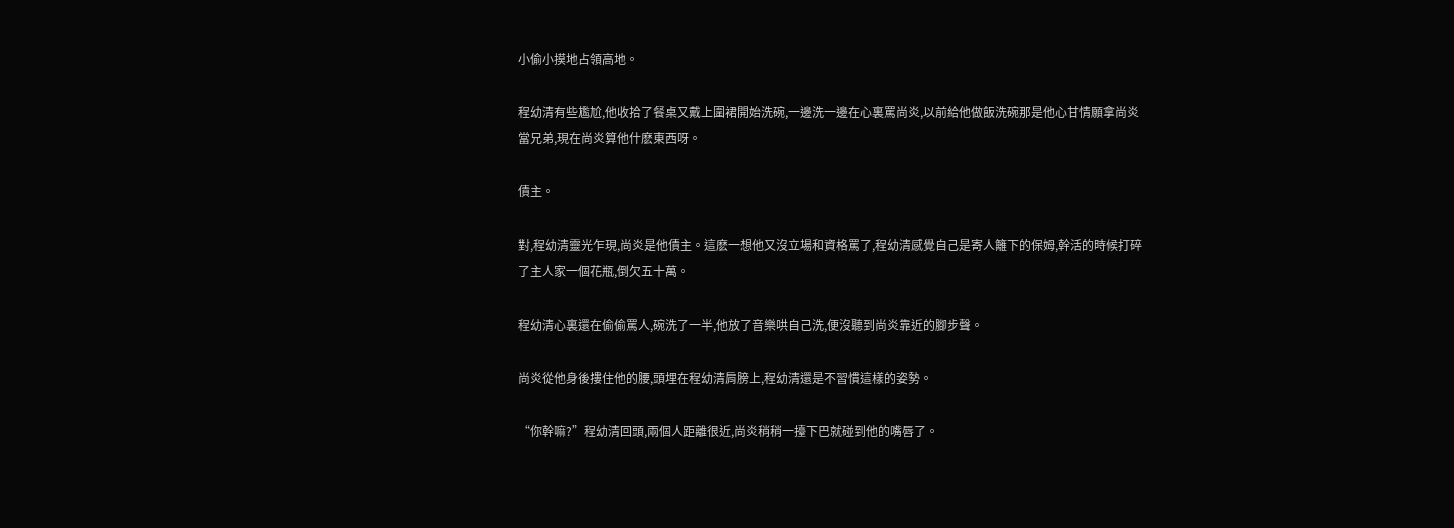小偷小摸地占領高地。

程幼清有些尷尬,他收拾了餐桌又戴上圍裙開始洗碗,一邊洗一邊在心裏罵尚炎,以前給他做飯洗碗那是他心甘情願拿尚炎當兄弟,現在尚炎算他什麽東西呀。

債主。

對,程幼清靈光乍現,尚炎是他債主。這麽一想他又沒立場和資格罵了,程幼清感覺自己是寄人籬下的保姆,幹活的時候打碎了主人家一個花瓶,倒欠五十萬。

程幼清心裏還在偷偷罵人,碗洗了一半,他放了音樂哄自己洗,便沒聽到尚炎靠近的腳步聲。

尚炎從他身後摟住他的腰,頭埋在程幼清肩膀上,程幼清還是不習慣這樣的姿勢。

“你幹嘛?”程幼清回頭,兩個人距離很近,尚炎稍稍一擡下巴就碰到他的嘴唇了。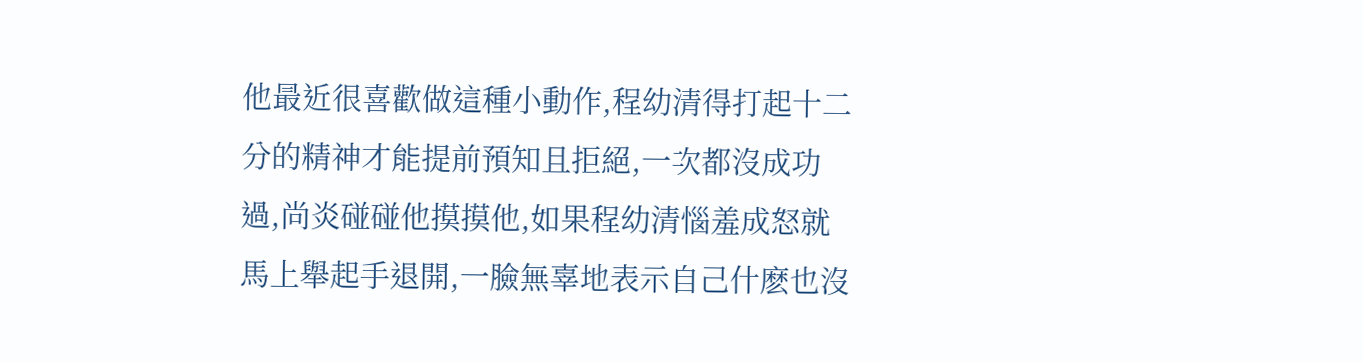他最近很喜歡做這種小動作,程幼清得打起十二分的精神才能提前預知且拒絕,一次都沒成功過,尚炎碰碰他摸摸他,如果程幼清惱羞成怒就馬上舉起手退開,一臉無辜地表示自己什麽也沒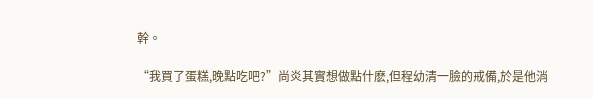幹。

“我買了蛋糕,晚點吃吧?”尚炎其實想做點什麽,但程幼清一臉的戒備,於是他消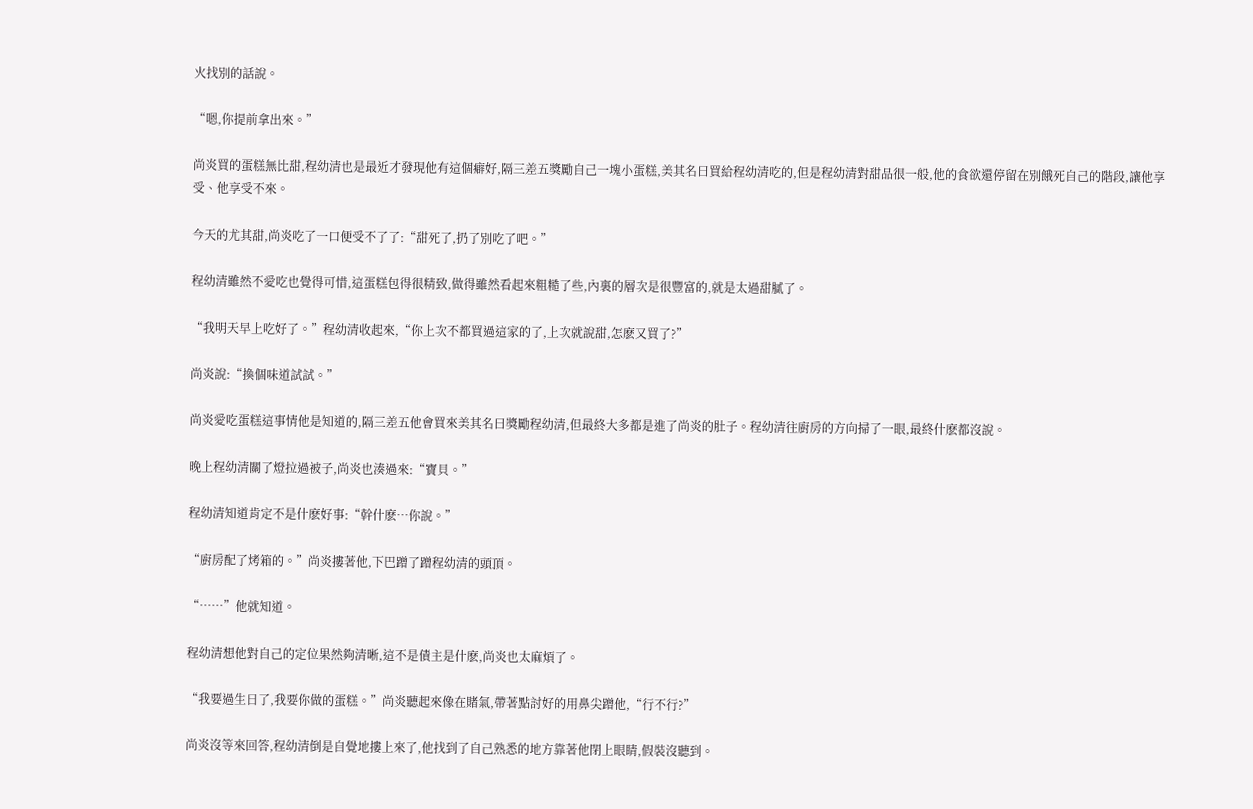火找別的話說。

“嗯,你提前拿出來。”

尚炎買的蛋糕無比甜,程幼清也是最近才發現他有這個癖好,隔三差五獎勵自己一塊小蛋糕,美其名曰買給程幼清吃的,但是程幼清對甜品很一般,他的食欲還停留在別餓死自己的階段,讓他享受、他享受不來。

今天的尤其甜,尚炎吃了一口便受不了了:“甜死了,扔了別吃了吧。”

程幼清雖然不愛吃也覺得可惜,這蛋糕包得很精致,做得雖然看起來粗糙了些,內裏的層次是很豐富的,就是太過甜膩了。

“我明天早上吃好了。”程幼清收起來,“你上次不都買過這家的了,上次就說甜,怎麽又買了?”

尚炎說:“換個味道試試。”

尚炎愛吃蛋糕這事情他是知道的,隔三差五他會買來美其名曰獎勵程幼清,但最終大多都是進了尚炎的肚子。程幼清往廚房的方向掃了一眼,最終什麽都沒說。

晚上程幼清關了燈拉過被子,尚炎也湊過來:“寶貝。”

程幼清知道肯定不是什麽好事:“幹什麽…你說。”

“廚房配了烤箱的。”尚炎摟著他,下巴蹭了蹭程幼清的頭頂。

“……”他就知道。

程幼清想他對自己的定位果然夠清晰,這不是債主是什麽,尚炎也太麻煩了。

“我要過生日了,我要你做的蛋糕。”尚炎聽起來像在賭氣,帶著點討好的用鼻尖蹭他,“行不行?”

尚炎沒等來回答,程幼清倒是自覺地摟上來了,他找到了自己熟悉的地方靠著他閉上眼睛,假裝沒聽到。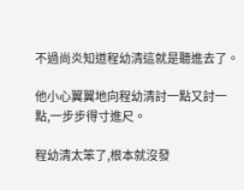不過尚炎知道程幼清這就是聽進去了。

他小心翼翼地向程幼清討一點又討一點,一步步得寸進尺。

程幼清太笨了,根本就沒發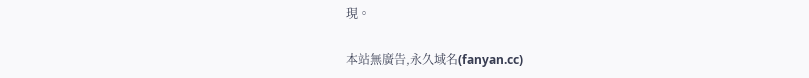現。

本站無廣告,永久域名(fanyan.cc)